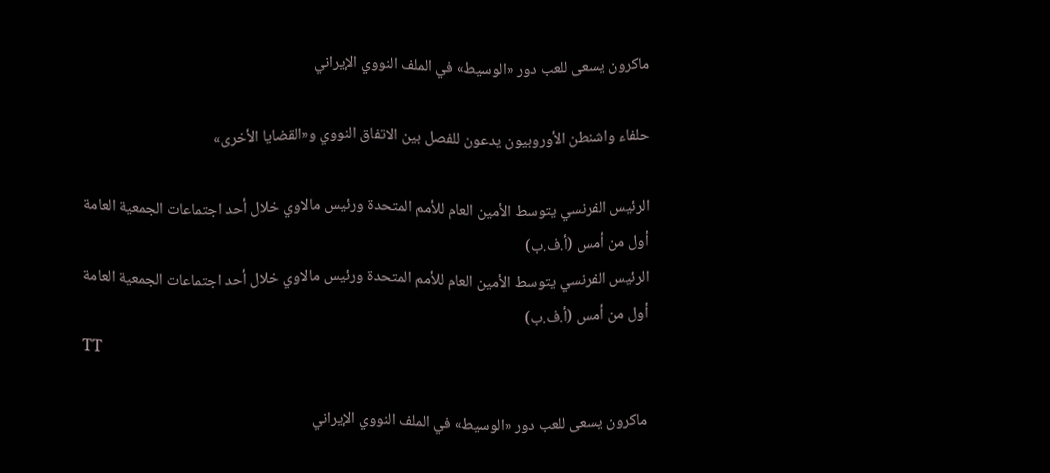ماكرون يسعى للعب دور «الوسيط» في الملف النووي الإيراني

حلفاء واشنطن الأوروبيون يدعون للفصل بين الاتفاق النووي و«القضايا الأخرى»

الرئيس الفرنسي يتوسط الأمين العام للأمم المتحدة ورئيس مالاوي خلال أحد اجتماعات الجمعية العامة أول من أمس (أ.ف.ب)
الرئيس الفرنسي يتوسط الأمين العام للأمم المتحدة ورئيس مالاوي خلال أحد اجتماعات الجمعية العامة أول من أمس (أ.ف.ب)
TT

ماكرون يسعى للعب دور «الوسيط» في الملف النووي الإيراني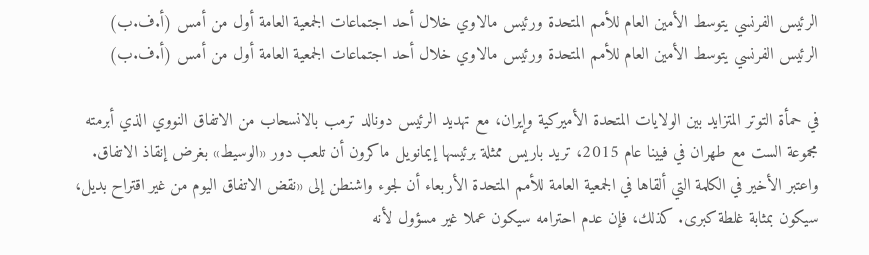الرئيس الفرنسي يتوسط الأمين العام للأمم المتحدة ورئيس مالاوي خلال أحد اجتماعات الجمعية العامة أول من أمس (أ.ف.ب)
الرئيس الفرنسي يتوسط الأمين العام للأمم المتحدة ورئيس مالاوي خلال أحد اجتماعات الجمعية العامة أول من أمس (أ.ف.ب)

في حمأة التوتر المتزايد بين الولايات المتحدة الأميركية وإيران، مع تهديد الرئيس دونالد ترمب بالانسحاب من الاتفاق النووي الذي أبرمته مجموعة الست مع طهران في فيينا عام 2015، تريد باريس ممثلة برئيسها إيمانويل ماكرون أن تلعب دور «الوسيط» بغرض إنقاذ الاتفاق.
واعتبر الأخير في الكلمة التي ألقاها في الجمعية العامة للأمم المتحدة الأربعاء أن لجوء واشنطن إلى «نقض الاتفاق اليوم من غير اقتراح بديل، سيكون بمثابة غلطة كبرى. كذلك، فإن عدم احترامه سيكون عملا غير مسؤول لأنه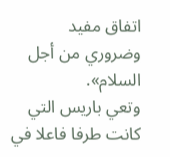اتفاق مفيد وضروري من أجل السلام».
وتعي باريس التي كانت طرفا فاعلا في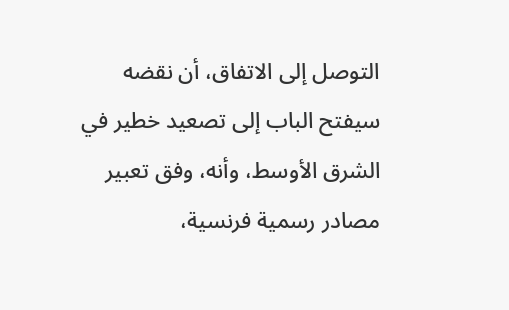التوصل إلى الاتفاق، أن نقضه سيفتح الباب إلى تصعيد خطير في الشرق الأوسط، وأنه، وفق تعبير مصادر رسمية فرنسية،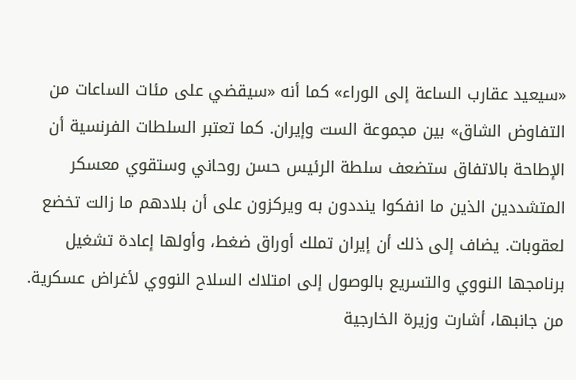«سيعيد عقارب الساعة إلى الوراء» كما أنه «سيقضي على مئات الساعات من التفاوض الشاق» بين مجموعة الست وإيران. كما تعتبر السلطات الفرنسية أن الإطاحة بالاتفاق ستضعف سلطة الرئيس حسن روحاني وستقوي معسكر المتشددين الذين ما انفكوا ينددون به ويركزون على أن بلادهم ما زالت تخضع لعقوبات. يضاف إلى ذلك أن إيران تملك أوراق ضغط، وأولها إعادة تشغيل برنامجها النووي والتسريع بالوصول إلى امتلاك السلاح النووي لأغراض عسكرية.
من جانبها، أشارت وزيرة الخارجية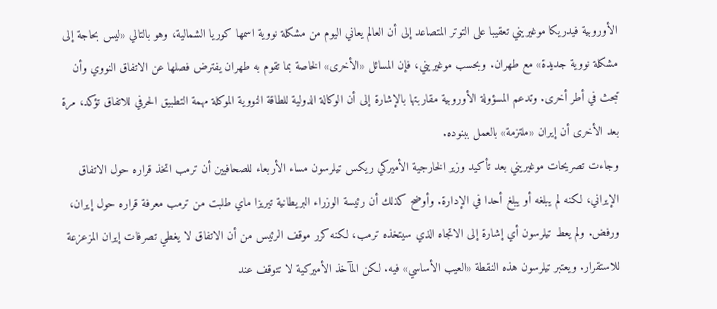الأوروبية فيدريكا موغيريني تعقيبا على التوتر المتصاعد إلى أن العالم يعاني اليوم من مشكلة نووية اسمها كوريا الشمالية، وهو بالتالي «ليس بحاجة إلى مشكلة نووية جديدة» مع طهران. وبحسب موغيريني، فإن المسائل «الأخرى» الخاصة بما تقوم به طهران يفترض فصلها عن الاتفاق النووي وأن تبحث في أطر أخرى. وتدعم المسؤولة الأوروبية مقاربتها بالإشارة إلى أن الوكالة الدولية للطاقة النووية الموكلة مهمة التطبيق الحرفي للاتفاق تؤكد، مرة بعد الأخرى أن إيران «ملتزمة» بالعمل ببنوده.
وجاءت تصريحات موغيريني بعد تأكيد وزير الخارجية الأميركي ريكس تيلرسون مساء الأربعاء للصحافيين أن ترمب اتخذ قراره حول الاتفاق الإيراني، لكنه لم يبلغه أو يبلغ أحدا في الإدارة. وأوضح كذلك أن رئيسة الوزراء البريطانية تيريزا ماي طلبت من ترمب معرفة قراره حول إيران، ورفض. ولم يعط تيلرسون أي إشارة إلى الاتجاه الذي سيتخذه ترمب، لكنه كرر موقف الرئيس من أن الاتفاق لا يغطي تصرفات إيران المزعزعة للاستقرار. ويعتبر تيلرسون هذه النقطة «العيب الأساسي» فيه. لكن المآخذ الأميركية لا تتوقف عند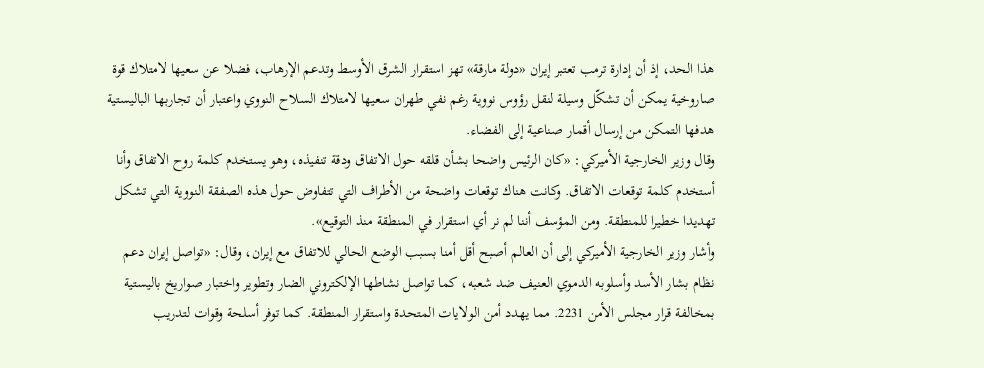هذا الحد، إذ أن إدارة ترمب تعتبر إيران «دولة مارقة» تهز استقرار الشرق الأوسط وتدعم الإرهاب، فضلا عن سعيها لامتلاك قوة صاروخية يمكن أن تشكّل وسيلة لنقل رؤوس نووية رغم نفي طهران سعيها لامتلاك السلاح النووي واعتبار أن تجاربها الباليستية هدفها التمكن من إرسال أقمار صناعية إلى الفضاء.
وقال وزير الخارجية الأميركي: «كان الرئيس واضحا بشأن قلقه حول الاتفاق ودقة تنفيذه، وهو يستخدم كلمة روح الاتفاق وأنا أستخدم كلمة توقعات الاتفاق. وكانت هناك توقعات واضحة من الأطراف التي تتفاوض حول هذه الصفقة النووية التي تشكل تهديدا خطيرا للمنطقة. ومن المؤسف أننا لم نر أي استقرار في المنطقة منذ التوقيع».
وأشار وزير الخارجية الأميركي إلى أن العالم أصبح أقل أمنا بسبب الوضع الحالي للاتفاق مع إيران، وقال: «تواصل إيران دعم نظام بشار الأسد وأسلوبه الدموي العنيف ضد شعبه، كما تواصل نشاطها الإلكتروني الضار وتطوير واختبار صواريخ باليستية بمخالفة قرار مجلس الأمن 2231. مما يهدد أمن الولايات المتحدة واستقرار المنطقة. كما توفر أسلحة وقوات لتدريب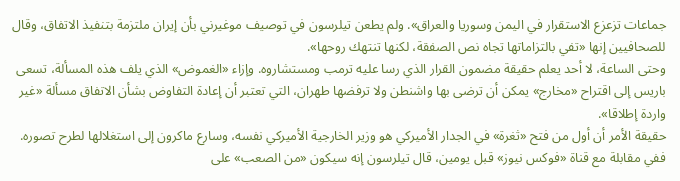جماعات تزعزع الاستقرار في اليمن وسوريا والعراق». ولم يطعن تيلرسون في توصيف موغيرني بأن إيران ملتزمة بتنفيذ الاتفاق، وقال للصحافيين إنها «تفي بالتزاماتها تجاه نص الصفقة، لكنها تنتهك روحها».
وحتى الساعة، لا أحد يعلم حقيقة مضمون القرار الذي رسا عليه ترمب ومستشاروه. وإزاء «الغموض» الذي يلف هذه المسألة، تسعى باريس إلى اقتراح «مخارج» يمكن أن ترضى بها واشنطن ولا ترفضها طهران، التي تعتبر أن إعادة التفاوض بشأن الاتفاق مسألة «غير واردة إطلاقا».
حقيقة الأمر أن أول من فتح «ثغرة» في الجدار الأميركي هو وزير الخارجية الأميركي نفسه، وسارع ماكرون إلى استغلالها لطرح تصوره. ففي مقابلة مع قناة «فوكس نيوز» قبل يومين، قال تيلرسون إنه سيكون «من الصعب» على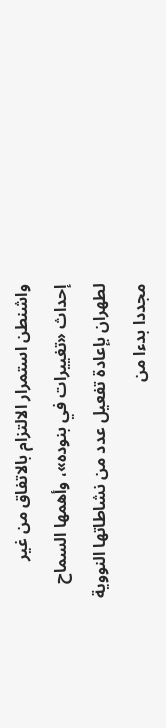واشنطن استمرار الالتزام بالاتفاق من غير إحداث «تغييرات في بنوده»، وأهمها السماح لطهران بإعادة تفعيل عدد من نشاطاتها النووية مجددا بدءا من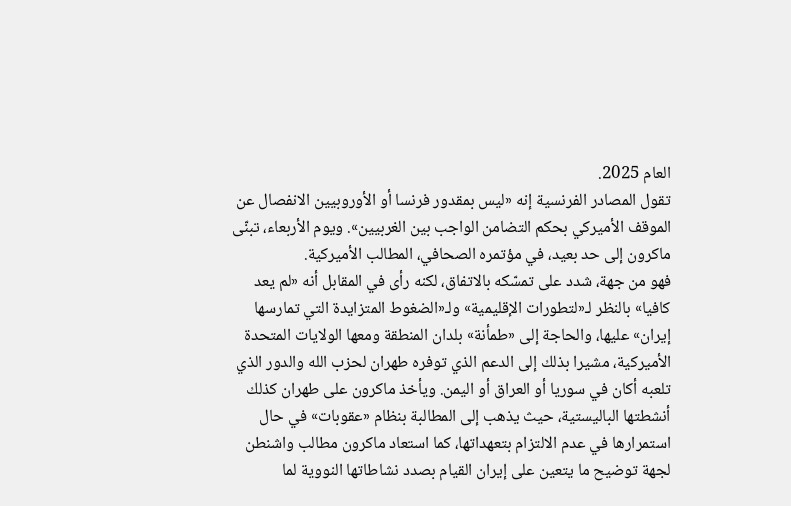العام 2025.
تقول المصادر الفرنسية إنه «ليس بمقدور فرنسا أو الأوروبيين الانفصال عن الموقف الأميركي بحكم التضامن الواجب بين الغربيين». ويوم الأربعاء، تبنّى ماكرون إلى حد بعيد، في مؤتمره الصحافي، المطالب الأميركية.
فهو من جهة، شدد على تمسّكه بالاتفاق، لكنه رأى في المقابل أنه «لم يعد كافيا» بالنظر لـ«لتطورات الإقليمية» ولـ«الضغوط المتزايدة التي تمارسها إيران» عليها، والحاجة إلى «طمأنة» بلدان المنطقة ومعها الولايات المتحدة الأميركية، مشيرا بذلك إلى الدعم الذي توفره طهران لحزب الله والدور الذي تلعبه أكان في سوريا أو العراق أو اليمن. ويأخذ ماكرون على طهران كذلك أنشطتها الباليستية، حيث يذهب إلى المطالبة بنظام «عقوبات» في حال استمرارها في عدم الالتزام بتعهداتها، كما استعاد ماكرون مطالب واشنطن لجهة توضيح ما يتعين على إيران القيام بصدد نشاطاتها النووية لما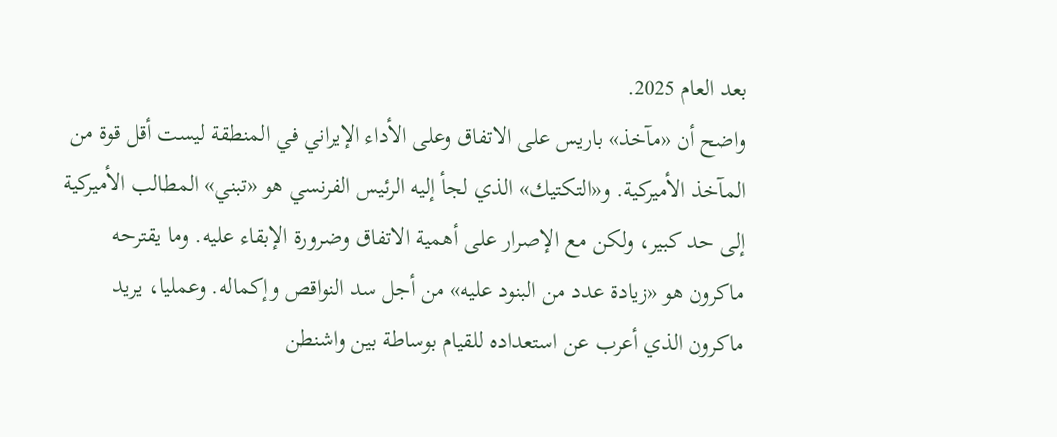بعد العام 2025.
واضح أن «مآخذ» باريس على الاتفاق وعلى الأداء الإيراني في المنطقة ليست أقل قوة من المآخذ الأميركية. و«التكتيك» الذي لجأ إليه الرئيس الفرنسي هو «تبني» المطالب الأميركية إلى حد كبير، ولكن مع الإصرار على أهمية الاتفاق وضرورة الإبقاء عليه. وما يقترحه ماكرون هو «زيادة عدد من البنود عليه» من أجل سد النواقص وإكماله. وعمليا، يريد ماكرون الذي أعرب عن استعداده للقيام بوساطة بين واشنطن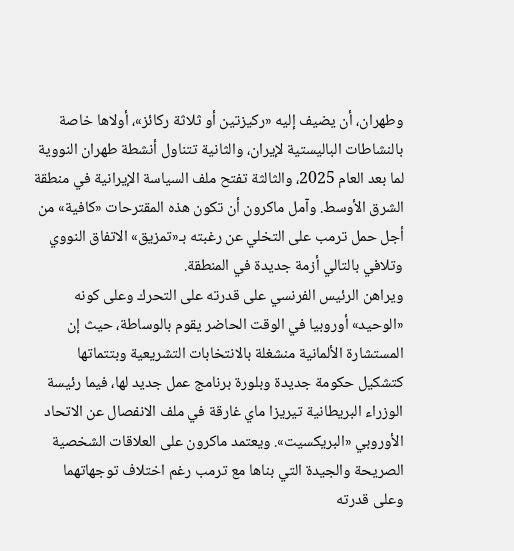وطهران، أن يضيف إليه «ركيزتين أو ثلاثة ركائز»، أولاها خاصة بالنشاطات الباليستية لإيران، والثانية تتناول أنشطة طهران النووية لما بعد العام 2025، والثالثة تفتح ملف السياسة الإيرانية في منطقة الشرق الأوسط. وآمل ماكرون أن تكون هذه المقترحات «كافية» من أجل حمل ترمب على التخلي عن رغبته بـ«تمزيق» الاتفاق النووي وتلافي بالتالي أزمة جديدة في المنطقة.
ويراهن الرئيس الفرنسي على قدرته على التحرك وعلى كونه «الوحيد» أوروبيا في الوقت الحاضر يقوم بالوساطة، حيث إن المستشارة الألمانية منشغلة بالانتخابات التشريعية وبتتماتها كتشكيل حكومة جديدة وبلورة برنامج عمل جديد لها، فيما رئيسة الوزراء البريطانية تيريزا ماي غارقة في ملف الانفصال عن الاتحاد الأوروبي «البريكسيت». ويعتمد ماكرون على العلاقات الشخصية الصريحة والجيدة التي بناها مع ترمب رغم اختلاف توجهاتهما وعلى قدرته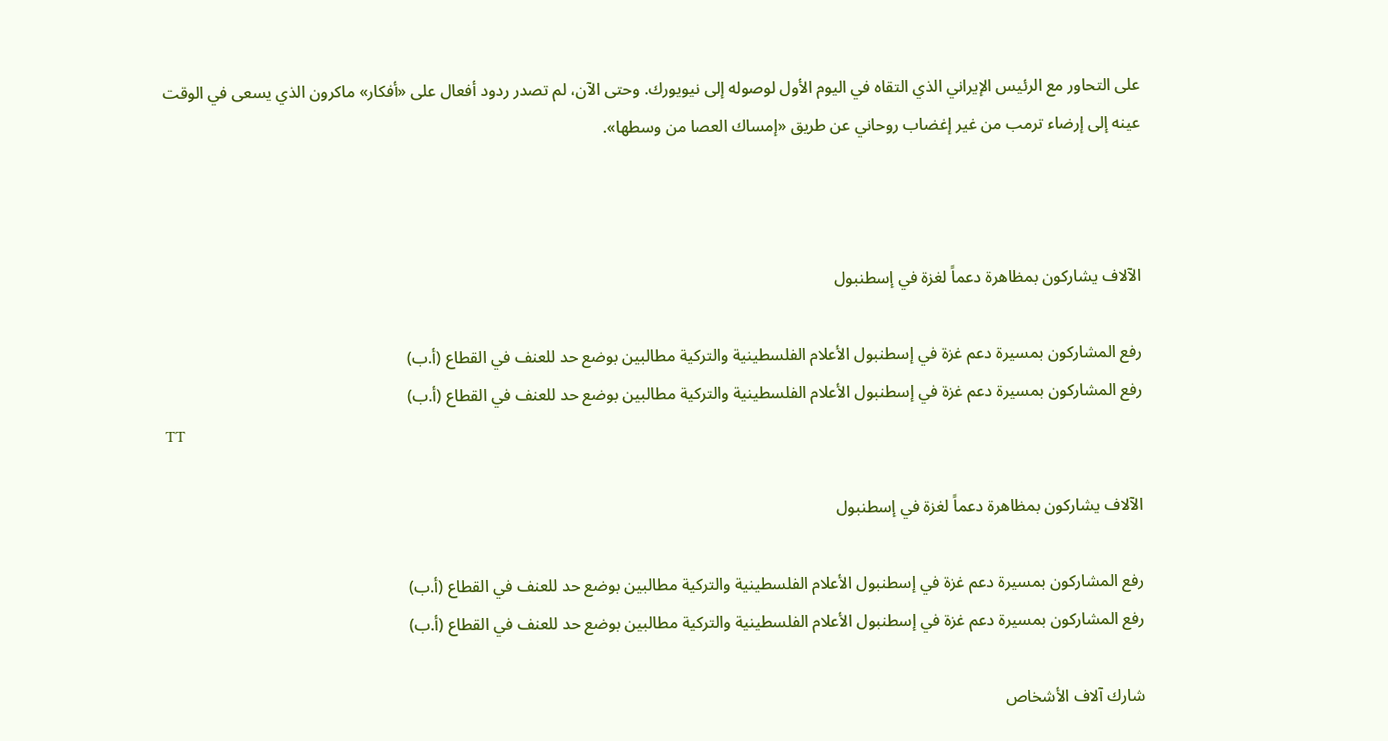على التحاور مع الرئيس الإيراني الذي التقاه في اليوم الأول لوصوله إلى نيويورك. وحتى الآن، لم تصدر ردود أفعال على «أفكار» ماكرون الذي يسعى في الوقت عينه إلى إرضاء ترمب من غير إغضاب روحاني عن طريق «إمساك العصا من وسطها».



الآلاف يشاركون بمظاهرة دعماً لغزة في إسطنبول

رفع المشاركون بمسيرة دعم غزة في إسطنبول الأعلام الفلسطينية والتركية مطالبين بوضع حد للعنف في القطاع (أ.ب)
رفع المشاركون بمسيرة دعم غزة في إسطنبول الأعلام الفلسطينية والتركية مطالبين بوضع حد للعنف في القطاع (أ.ب)
TT

الآلاف يشاركون بمظاهرة دعماً لغزة في إسطنبول

رفع المشاركون بمسيرة دعم غزة في إسطنبول الأعلام الفلسطينية والتركية مطالبين بوضع حد للعنف في القطاع (أ.ب)
رفع المشاركون بمسيرة دعم غزة في إسطنبول الأعلام الفلسطينية والتركية مطالبين بوضع حد للعنف في القطاع (أ.ب)

شارك آلاف الأشخاص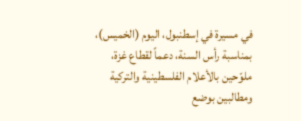في مسيرة في إسطنبول، اليوم (الخميس)، بمناسبة رأس السنة، دعماً لقطاع غزة، ملوّحين بالأعلام الفلسطينية والتركية ومطالبين بوضع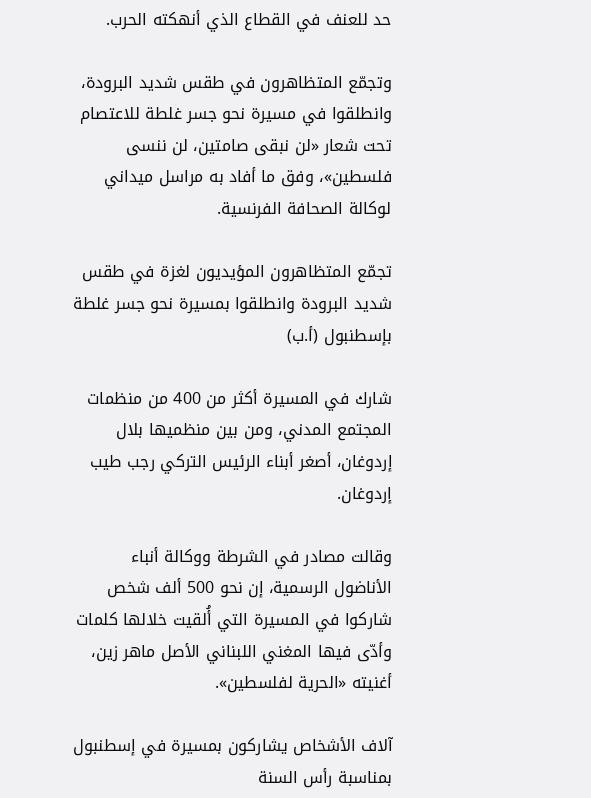حد للعنف في القطاع الذي أنهكته الحرب.

وتجمّع المتظاهرون في طقس شديد البرودة، وانطلقوا في مسيرة نحو جسر غلطة للاعتصام تحت شعار «لن نبقى صامتين، لن ننسى فلسطين»، وفق ما أفاد به مراسل ميداني لوكالة الصحافة الفرنسية.

تجمّع المتظاهرون المؤيديون لغزة في طقس شديد البرودة وانطلقوا بمسيرة نحو جسر غلطة بإسطنبول (أ.ب)

شارك في المسيرة أكثر من 400 من منظمات المجتمع المدني، ومن بين منظميها بلال إردوغان، أصغر أبناء الرئيس التركي رجب طيب إردوغان.

وقالت مصادر في الشرطة ووكالة أنباء الأناضول الرسمية، إن نحو 500 ألف شخص شاركوا في المسيرة التي أُلقيت خلالها كلمات وأدّى فيها المغني اللبناني الأصل ماهر زين، أغنيته «الحرية لفلسطين».

آلاف الأشخاص يشاركون بمسيرة في إسطنبول بمناسبة رأس السنة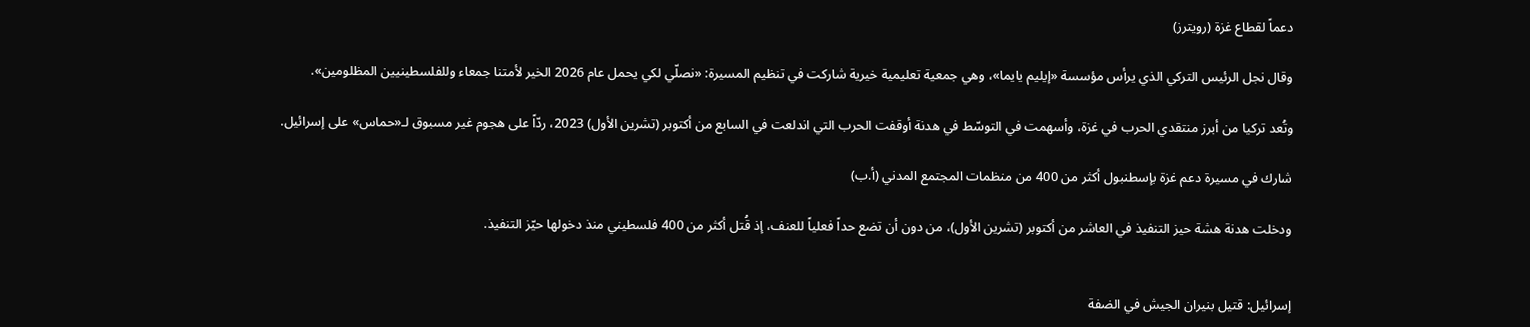دعماً لقطاع غزة (رويترز)

وقال نجل الرئيس التركي الذي يرأس مؤسسة «إيليم يايما»، وهي جمعية تعليمية خيرية شاركت في تنظيم المسيرة: «نصلّي لكي يحمل عام 2026 الخير لأمتنا جمعاء وللفلسطينيين المظلومين».

وتُعد تركيا من أبرز منتقدي الحرب في غزة، وأسهمت في التوسّط في هدنة أوقفت الحرب التي اندلعت في السابع من أكتوبر (تشرين الأول) 2023، ردّاً على هجوم غير مسبوق لـ«حماس» على إسرائيل.

شارك في مسيرة دعم غزة بإسطنبول أكثر من 400 من منظمات المجتمع المدني (أ.ب)

ودخلت هدنة هشة حيز التنفيذ في العاشر من أكتوبر (تشرين الأول)، من دون أن تضع حداً فعلياً للعنف، إذ قُتل أكثر من 400 فلسطيني منذ دخولها حيّز التنفيذ.


إسرائيل: قتيل بنيران الجيش في الضفة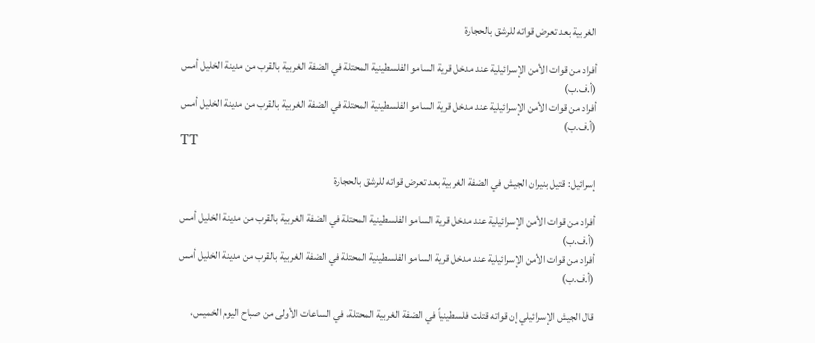الغربية بعد تعرض قواته للرشق بالحجارة

أفراد من قوات الأمن الإسرائيلية عند مدخل قرية السامو الفلسطينية المحتلة في الضفة الغربية بالقرب من مدينة الخليل أمس (أ.ف.ب)
أفراد من قوات الأمن الإسرائيلية عند مدخل قرية السامو الفلسطينية المحتلة في الضفة الغربية بالقرب من مدينة الخليل أمس (أ.ف.ب)
TT

إسرائيل: قتيل بنيران الجيش في الضفة الغربية بعد تعرض قواته للرشق بالحجارة

أفراد من قوات الأمن الإسرائيلية عند مدخل قرية السامو الفلسطينية المحتلة في الضفة الغربية بالقرب من مدينة الخليل أمس (أ.ف.ب)
أفراد من قوات الأمن الإسرائيلية عند مدخل قرية السامو الفلسطينية المحتلة في الضفة الغربية بالقرب من مدينة الخليل أمس (أ.ف.ب)

قال الجيش الإسرائيلي إن قواته قتلت فلسطينياً في الضفة الغربية المحتلة، في الساعات الأولى من صباح اليوم ‌الخميس،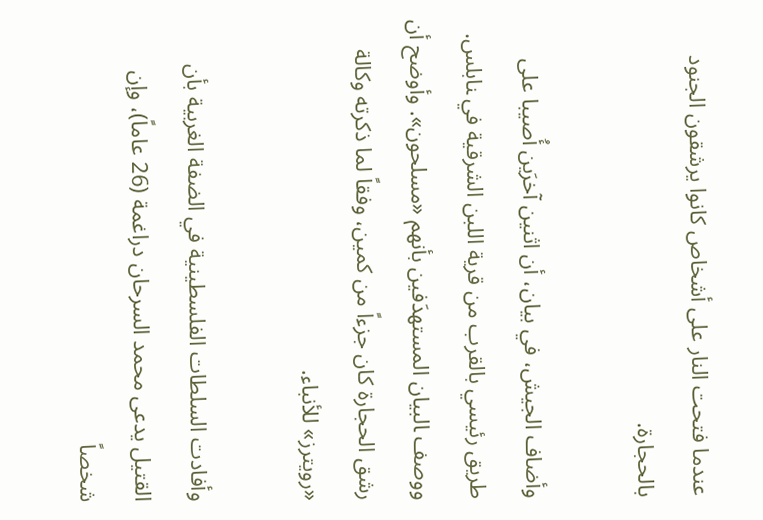عندما ‌فتحت ‌النار على أشخاص ‌كانوا يرشقون الجنود بالحجارة.

وأضاف الجيش، في بيان، أن اثنين آخرَين أُصيبا على طريق رئيسي بالقرب من ‌قرية اللبن الشرقية في ‍نابلس. ووصف ‍البيان المستهدَفين بأنهم «مسلحون». وأوضح أن رشق الحجارة كان جزءاً من كمين، وفقاً لما ذكرته وكالة «رويترز» للأنباء.

وأفادت السلطات الفلسطينية في الضفة الغربية بأن القتيل يدعى محمد السرحان دراغمة (26 عاماً)، وإن شخصاً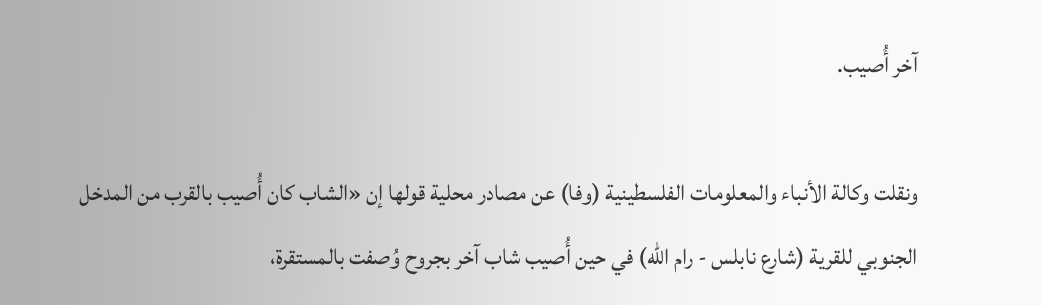آخر أُصيب.

ونقلت وكالة الأنباء والمعلومات الفلسطينية (وفا) عن مصادر محلية قولها إن «الشاب كان أُصيب بالقرب من المدخل الجنوبي للقرية (شارع نابلس - رام الله) في حين أُصيب شاب آخر بجروح وُصفت بالمستقرة،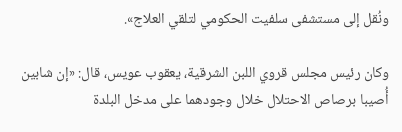ونُقل إلى مستشفى سلفيت الحكومي لتلقي العلاج».

وكان رئيس مجلس قروي اللبن الشرقية، يعقوب عويس، قال: «إن شابين أُصيبا برصاص الاحتلال خلال وجودهما على مدخل البلدة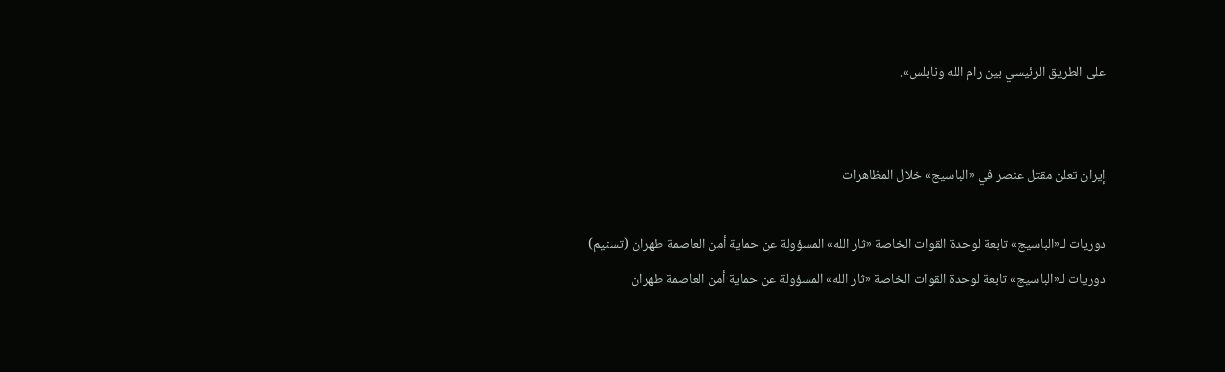على الطريق الرئيسي بين رام الله ونابلس».


إيران تعلن مقتل عنصر في «الباسيج» خلال المظاهرات

دوريات لـ«الباسيج» تابعة لوحدة القوات الخاصة «ثار الله» المسؤولة عن حماية أمن العاصمة طهران (تسنيم)
دوريات لـ«الباسيج» تابعة لوحدة القوات الخاصة «ثار الله» المسؤولة عن حماية أمن العاصمة طهران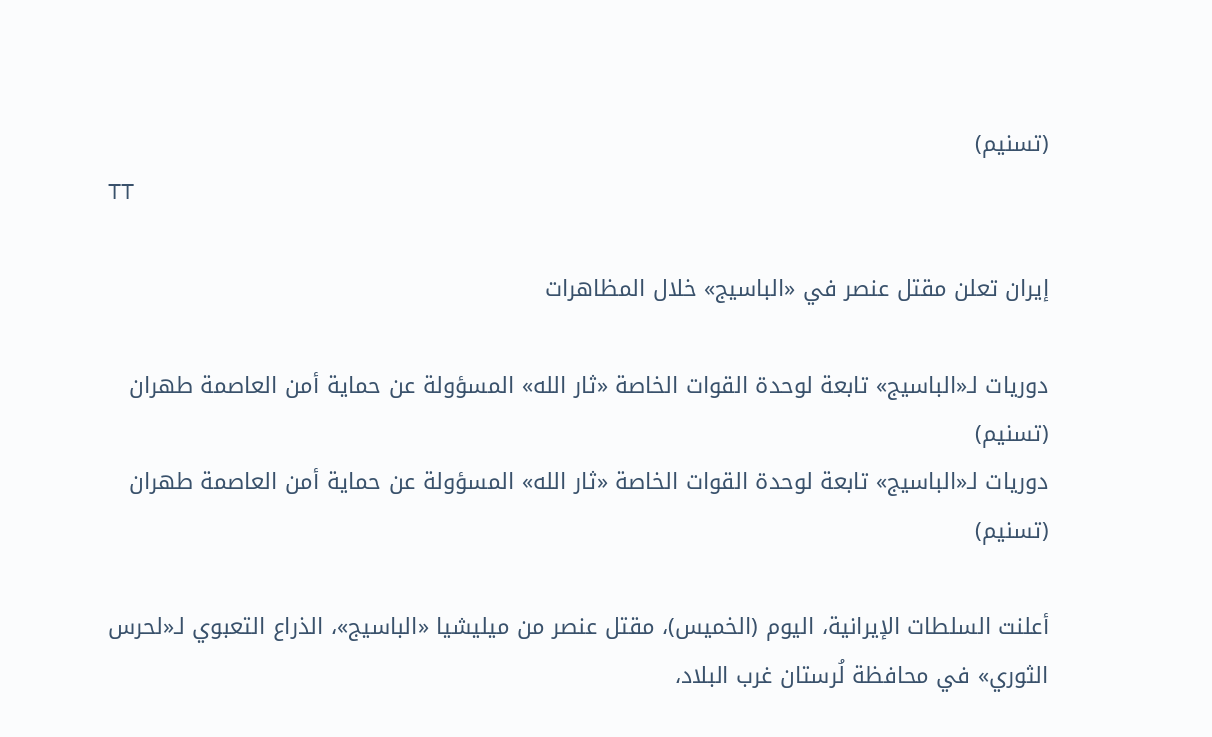(تسنيم)
TT

إيران تعلن مقتل عنصر في «الباسيج» خلال المظاهرات

دوريات لـ«الباسيج» تابعة لوحدة القوات الخاصة «ثار الله» المسؤولة عن حماية أمن العاصمة طهران (تسنيم)
دوريات لـ«الباسيج» تابعة لوحدة القوات الخاصة «ثار الله» المسؤولة عن حماية أمن العاصمة طهران (تسنيم)

أعلنت السلطات الإيرانية، اليوم (الخميس)، مقتل عنصر من ميليشيا «الباسيج»، الذراع التعبوي لـ«لحرس الثوري» في محافظة لُرستان غرب البلاد،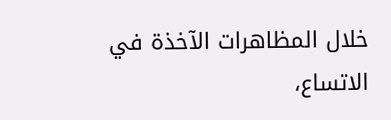خلال المظاهرات الآخذة في الاتساع،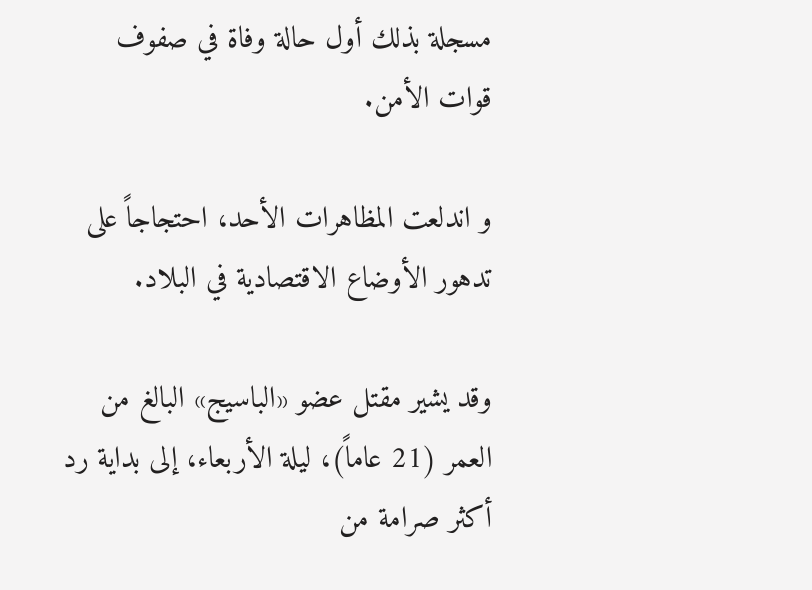مسجلة بذلك أول حالة وفاة في صفوف قوات الأمن.

و اندلعت المظاهرات الأحد، احتجاجاً على تدهور الأوضاع الاقتصادية في البلاد.

وقد يشير مقتل عضو «الباسيج» البالغ من العمر (21 عاماً)، ليلة الأربعاء، إلى بداية رد أكثر صرامة من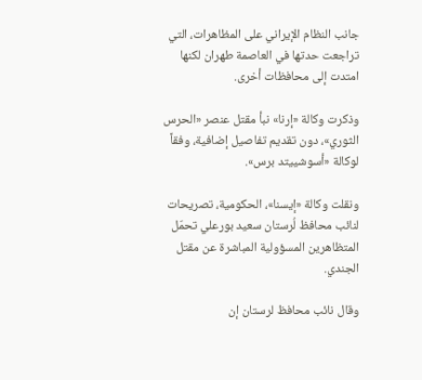جانب النظام الإيراني على المظاهرات، التي تراجعت حدتها في العاصمة طهران لكنها امتدت إلى محافظات أخرى.

وذكرت وكالة «إرنا» نبأ مقتل عنصر «الحرس الثوري»، دون تقديم تفاصيل إضافية، وفقاً لوكالة «أسوشييتد برس».

ونقلت وكالة «إيسنا»، الحكومية، تصريحات لنائب محافظ لُرستان سعيد بورعلي تحمّل المتظاهرين المسؤولية المباشرة عن مقتل الجندي.

وقال نائب محافظ لرستان إن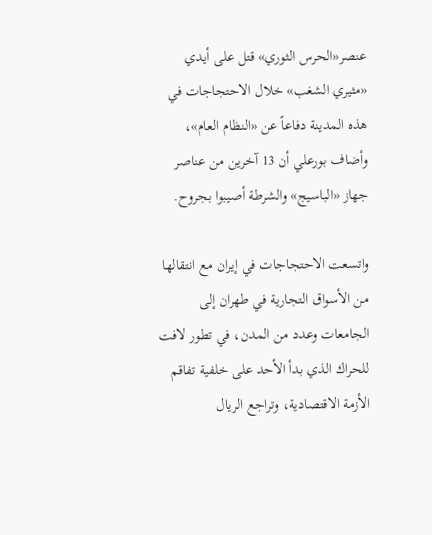عنصر«الحرس الثوري» قتل على أيدي «مثيري الشغب» خلال الاحتجاجات في هذه المدينة دفاعاً عن «النظام العام»، وأضاف بورعلي أن 13 آخرين من عناصر جهاز «الباسيج» والشرطة أصيبوا بجروح.

واتسعت الاحتجاجات في إيران مع انتقالها من الأسواق التجارية في طهران إلى الجامعات وعدد من المدن، في تطور لافت للحراك الذي بدأ الأحد على خلفية تفاقم الأزمة الاقتصادية، وتراجع الريال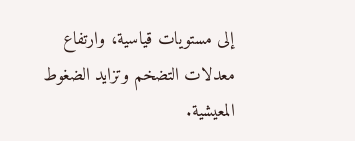إلى مستويات قياسية، وارتفاع معدلات التضخم وتزايد الضغوط المعيشية.